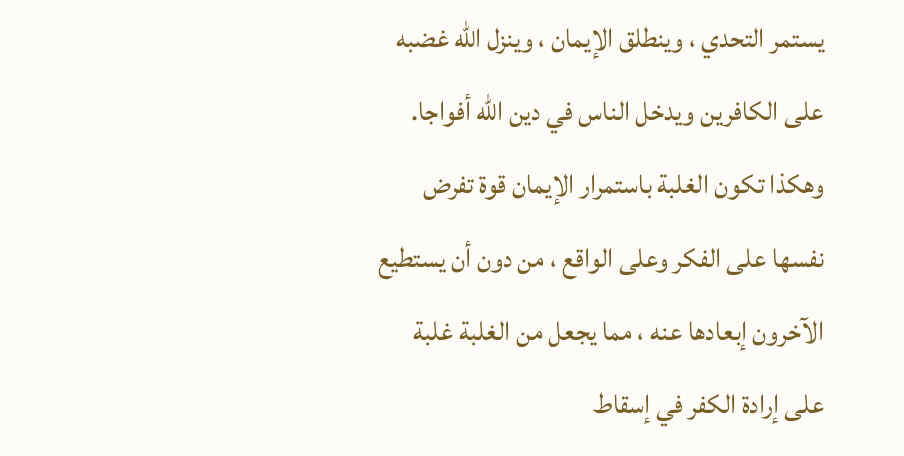يستمر التحدي ، وينطلق الإيمان ، وينزل الله غضبه على الكافرين ويدخل الناس في دين الله أفواجا.
وهكذا تكون الغلبة باستمرار الإيمان قوة تفرض نفسها على الفكر وعلى الواقع ، من دون أن يستطيع الآخرون إبعادها عنه ، مما يجعل من الغلبة غلبة على إرادة الكفر في إسقاط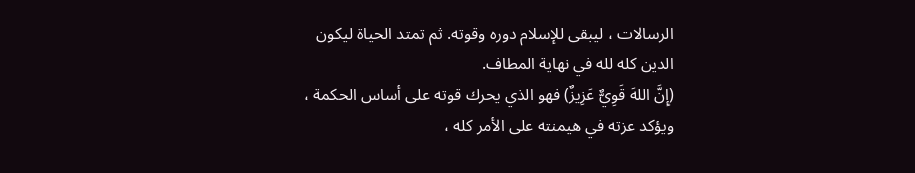الرسالات ، ليبقى للإسلام دوره وقوته. ثم تمتد الحياة ليكون الدين كله لله في نهاية المطاف.
(إِنَّ اللهَ قَوِيٌّ عَزِيزٌ) فهو الذي يحرك قوته على أساس الحكمة ، ويؤكد عزته في هيمنته على الأمر كله ،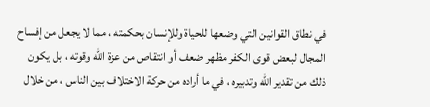في نطاق القوانين التي وضعها للحياة وللإنسان بحكمته ، مما لا يجعل من إفساح المجال لبعض قوى الكفر مظهر ضعف أو انتقاص من عزة الله وقوته ، بل يكون ذلك من تقدير الله وتدبيره ، في ما أراده من حركة الاختلاف بين الناس ، من خلال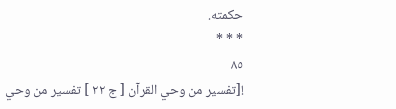حكمته.
* * *
٨٥
![تفسير من وحي القرآن [ ج ٢٢ ] تفسير من وحي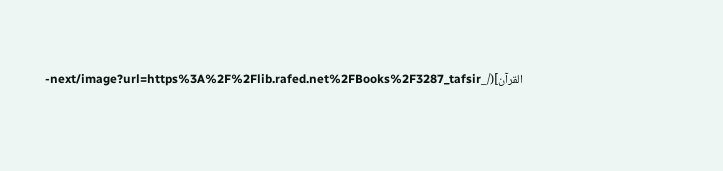القرآن](/_next/image?url=https%3A%2F%2Flib.rafed.net%2FBooks%2F3287_tafsir-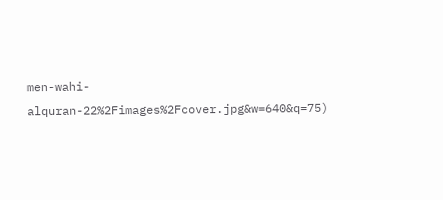men-wahi-alquran-22%2Fimages%2Fcover.jpg&w=640&q=75)